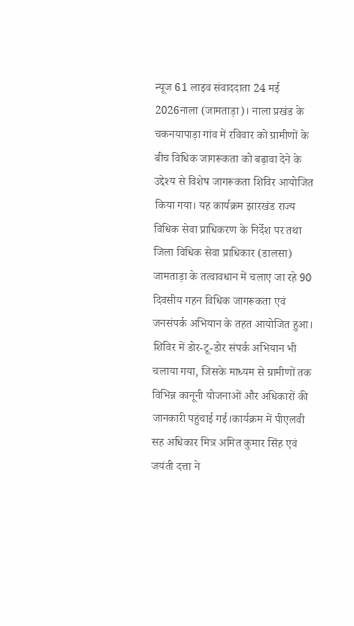न्यूज 61 लाइव संवाददाता 24 मई 2026नाला (जामताड़ा)। नाला प्रखंड के चकनयापाड़ा गांव में रविवार को ग्रामीणों के बीच विधिक जागरूकता को बढ़ावा देने के उद्देश्य से विशेष जागरूकता शिविर आयोजित किया गया। यह कार्यक्रम झारखंड राज्य विधिक सेवा प्राधिकरण के निर्देश पर तथा जिला विधिक सेवा प्राधिकार (डालसा) जामताड़ा के तत्वावधान में चलाए जा रहे 90 दिवसीय गहन विधिक जागरूकता एवं जनसंपर्क अभियान के तहत आयोजित हुआ। शिविर में डोर-टू-डोर संपर्क अभियान भी चलाया गया, जिसके माध्यम से ग्रामीणों तक विभिन्न कानूनी योजनाओं और अधिकारों की जानकारी पहुंचाई गई।कार्यक्रम में पीएलवी सह अधिकार मित्र अमित कुमार सिंह एवं जयंती दत्ता ने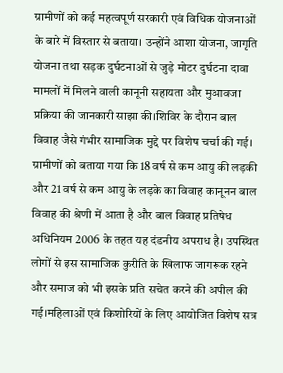ग्रामीणों को कई महत्वपूर्ण सरकारी एवं विधिक योजनाओं के बारे में विस्तार से बताया। उन्होंने आशा योजना, जागृति योजना तथा सड़क दुर्घटनाओं से जुड़े मोटर दुर्घटना दावा मामलों में मिलने वाली कानूनी सहायता और मुआवजा प्रक्रिया की जानकारी साझा की।शिविर के दौरान बाल विवाह जैसे गंभीर सामाजिक मुद्दे पर विशेष चर्चा की गई। ग्रामीणों को बताया गया कि 18 वर्ष से कम आयु की लड़की और 21 वर्ष से कम आयु के लड़के का विवाह कानूनन बाल विवाह की श्रेणी में आता है और बाल विवाह प्रतिषेध अधिनियम 2006 के तहत यह दंडनीय अपराध है। उपस्थित लोगों से इस सामाजिक कुरीति के खिलाफ जागरूक रहने और समाज को भी इसके प्रति सचेत करने की अपील की गई।महिलाओं एवं किशोरियों के लिए आयोजित विशेष सत्र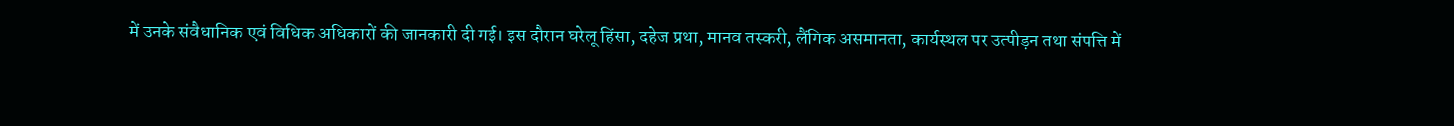में उनके संवैधानिक एवं विधिक अधिकारों की जानकारी दी गई। इस दौरान घरेलू हिंसा, दहेज प्रथा, मानव तस्करी, लैंगिक असमानता, कार्यस्थल पर उत्पीड़न तथा संपत्ति में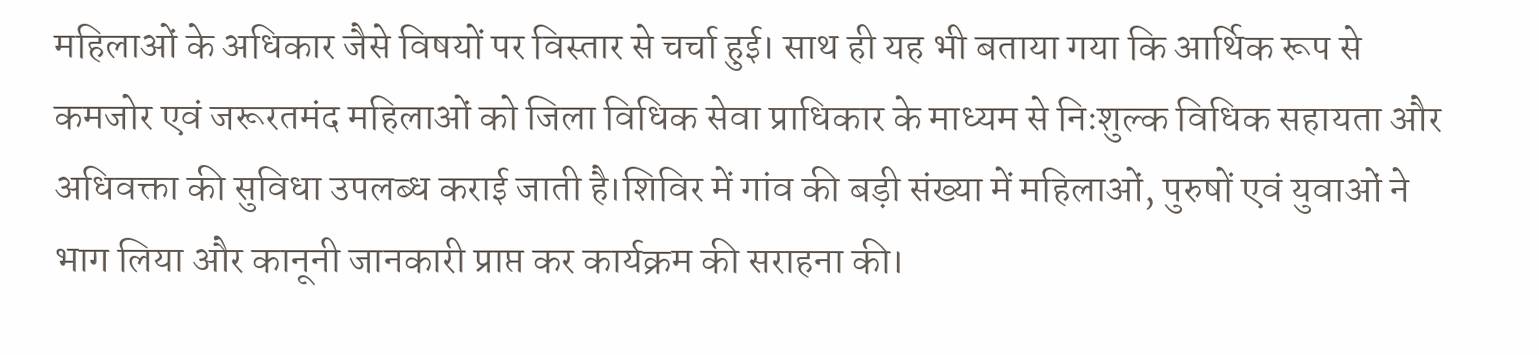महिलाओं के अधिकार जैसे विषयों पर विस्तार से चर्चा हुई। साथ ही यह भी बताया गया कि आर्थिक रूप से कमजोर एवं जरूरतमंद महिलाओं को जिला विधिक सेवा प्राधिकार के माध्यम से निःशुल्क विधिक सहायता और अधिवक्ता की सुविधा उपलब्ध कराई जाती है।शिविर में गांव की बड़ी संख्या में महिलाओं, पुरुषों एवं युवाओं ने भाग लिया और कानूनी जानकारी प्राप्त कर कार्यक्रम की सराहना की।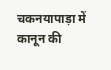चकनयापाड़ा में कानून की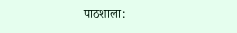पाठशाला: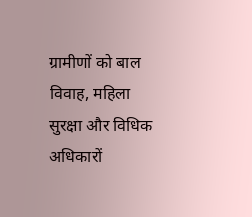ग्रामीणों को बाल विवाह, महिला सुरक्षा और विधिक अधिकारों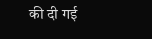की दी गई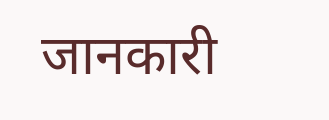जानकारी